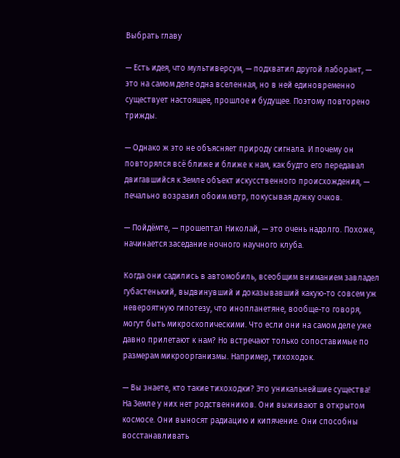Выбрать главу

— Есть идея, что мультиверсум, — подхватил другой лаборант, — это на самом деле одна вселенная, но в ней единовременно существует настоящее, прошлое и будущее. Поэтому повторено трижды.

— Однако ж это не объясняет природу сигнала. И почему он повторялся всё ближе и ближе к нам, как будто его передавал двигавшийся к Земле объект искусственного происхождения, — печально возразил обоим мэтр, покусывая дужку очков.

— Пойдёмте, — прошептал Николай, — это очень надолго. Похоже, начинается заседание ночного научного клуба.

Когда они садились в автомобиль, всеобщим вниманием завладел губастенький, выдвинувший и доказывавший какую-то совсем уж невероятную гипотезу, что инопланетяне, вообще-то говоря, могут быть микроскопическими. Что если они на самом деле уже давно прилетают к нам? Но встречают только сопоставимые по размерам микроорганизмы. Например, тихоходок.

— Вы знаете, кто такие тихоходки? Это уникальнейшие существа! На Земле у них нет родственников. Они выживают в открытом космосе. Они выносят радиацию и кипячение. Они способны восстанавливать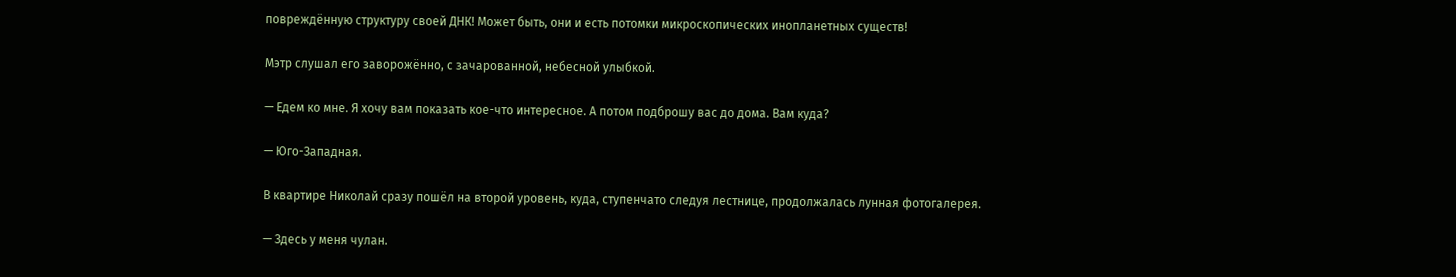повреждённую структуру своей ДНК! Может быть, они и есть потомки микроскопических инопланетных существ!

Мэтр слушал его заворожённо, с зачарованной, небесной улыбкой.

— Едем ко мне. Я хочу вам показать кое-что интересное. А потом подброшу вас до дома. Вам куда?

— Юго-Западная.

В квартире Николай сразу пошёл на второй уровень, куда, ступенчато следуя лестнице, продолжалась лунная фотогалерея.

— Здесь у меня чулан.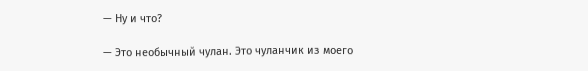— Ну и что?

— Это необычный чулан. Это чуланчик из моего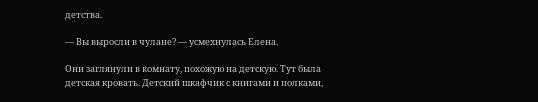детства.

— Вы выросли в чулане? — усмехнулась Елена.

Они заглянули в комнату, похожую на детскую. Тут была детская кровать. Детский шкафчик с книгами и полками,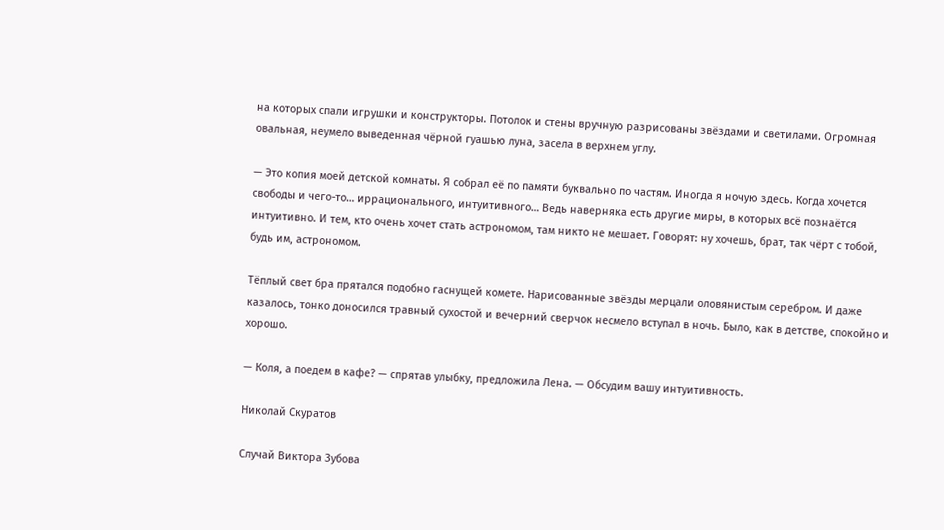на которых спали игрушки и конструкторы. Потолок и стены вручную разрисованы звёздами и светилами. Огромная овальная, неумело выведенная чёрной гуашью луна, засела в верхнем углу.

— Это копия моей детской комнаты. Я собрал её по памяти буквально по частям. Иногда я ночую здесь. Когда хочется свободы и чего-то… иррационального, интуитивного… Ведь наверняка есть другие миры, в которых всё познаётся интуитивно. И тем, кто очень хочет стать астрономом, там никто не мешает. Говорят: ну хочешь, брат, так чёрт с тобой, будь им, астрономом.

Тёплый свет бра прятался подобно гаснущей комете. Нарисованные звёзды мерцали оловянистым серебром. И даже казалось, тонко доносился травный сухостой и вечерний сверчок несмело вступал в ночь. Было, как в детстве, спокойно и хорошо.

— Коля, а поедем в кафе? — спрятав улыбку, предложила Лена. — Обсудим вашу интуитивность.

Николай Скуратов

Случай Виктора Зубова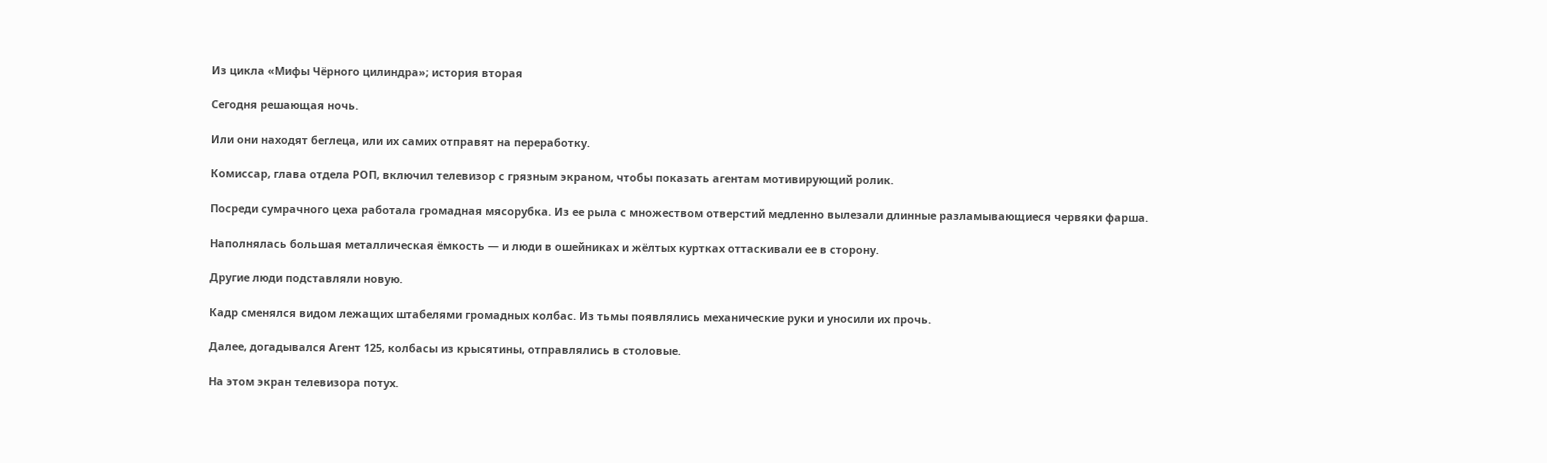Из цикла «Мифы Чёрного цилиндра»; история вторая

Сегодня решающая ночь.

Или они находят беглеца, или их самих отправят на переработку.

Комиссар, глава отдела РОП, включил телевизор с грязным экраном, чтобы показать агентам мотивирующий ролик.

Посреди сумрачного цеха работала громадная мясорубка. Из ее рыла с множеством отверстий медленно вылезали длинные разламывающиеся червяки фарша.

Наполнялась большая металлическая ёмкость — и люди в ошейниках и жёлтых куртках оттаскивали ее в сторону.

Другие люди подставляли новую.

Кадр сменялся видом лежащих штабелями громадных колбас. Из тьмы появлялись механические руки и уносили их прочь.

Далее, догадывался Агент 125, колбасы из крысятины, отправлялись в столовые.

На этом экран телевизора потух.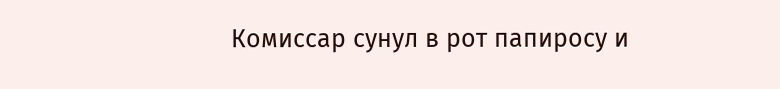Комиссар сунул в рот папиросу и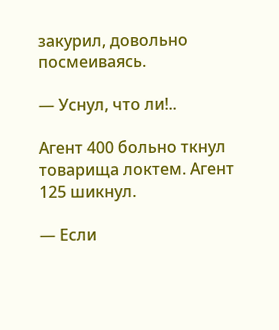закурил, довольно посмеиваясь.

— Уснул, что ли!..

Агент 400 больно ткнул товарища локтем. Агент 125 шикнул.

— Если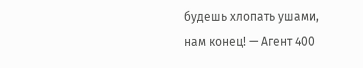будешь хлопать ушами, нам конец! — Агент 400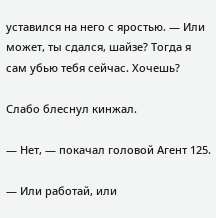уставился на него с яростью. — Или может, ты сдался, шайзе? Тогда я сам убью тебя сейчас. Хочешь?

Слабо блеснул кинжал.

— Нет, — покачал головой Агент 125.

— Или работай, или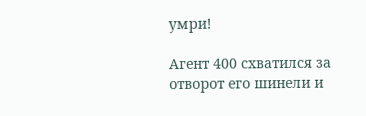умри!

Агент 400 схватился за отворот его шинели и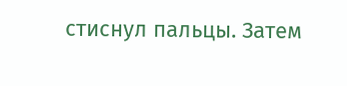стиснул пальцы. Затем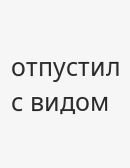отпустил с видом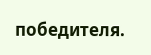победителя.